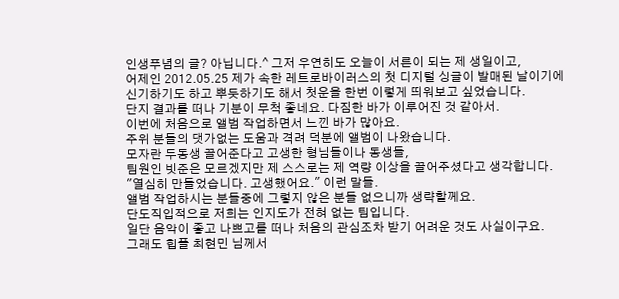인생푸념의 글? 아닙니다.^ 그저 우연히도 오늘이 서른이 되는 제 생일이고,
어제인 2012.05.25 제가 속한 레트로바이러스의 첫 디지털 싱글이 발매된 날이기에
신기하기도 하고 뿌듯하기도 해서 첫운을 한번 이렇게 띄워보고 싶었습니다.
단지 결과를 떠나 기분이 무척 좋네요. 다짐한 바가 이루어진 것 같아서.
이번에 처음으로 앨범 작업하면서 느낀 바가 많아요.
주위 분들의 댓가없는 도움과 격려 덕분에 앨범이 나왔습니다.
모자란 두동생 끌어준다고 고생한 형님들이나 동생들,
팀원인 빗준은 모르겠지만 제 스스로는 제 역량 이상을 끌어주셨다고 생각합니다.
"열심히 만들었습니다. 고생했어요." 이런 말들.
앨범 작업하시는 분들중에 그렇지 않은 분들 없으니까 생략할께요.
단도직입적으로 저희는 인지도가 전혀 없는 팀입니다.
일단 음악이 좋고 나쁘고를 떠나 처음의 관심조차 받기 어려운 것도 사실이구요.
그래도 힙플 최현민 님께서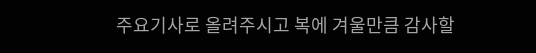주요기사로 올려주시고 복에 겨울만큼 감사할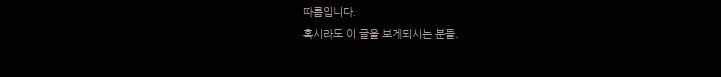따름입니다.
혹시라도 이 글을 보게되시는 분들.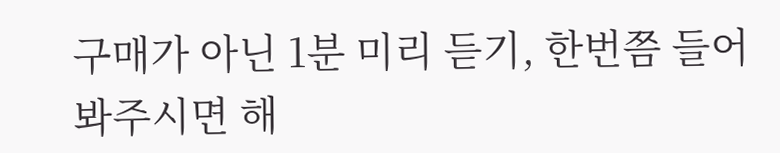구매가 아닌 1분 미리 듣기, 한번쯤 들어봐주시면 해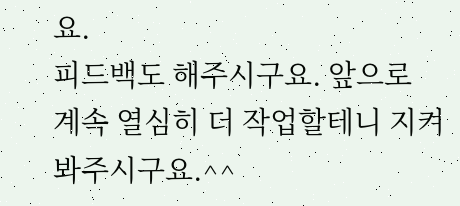요.
피드백도 해주시구요. 앞으로 계속 열심히 더 작업할테니 지켜봐주시구요.^^